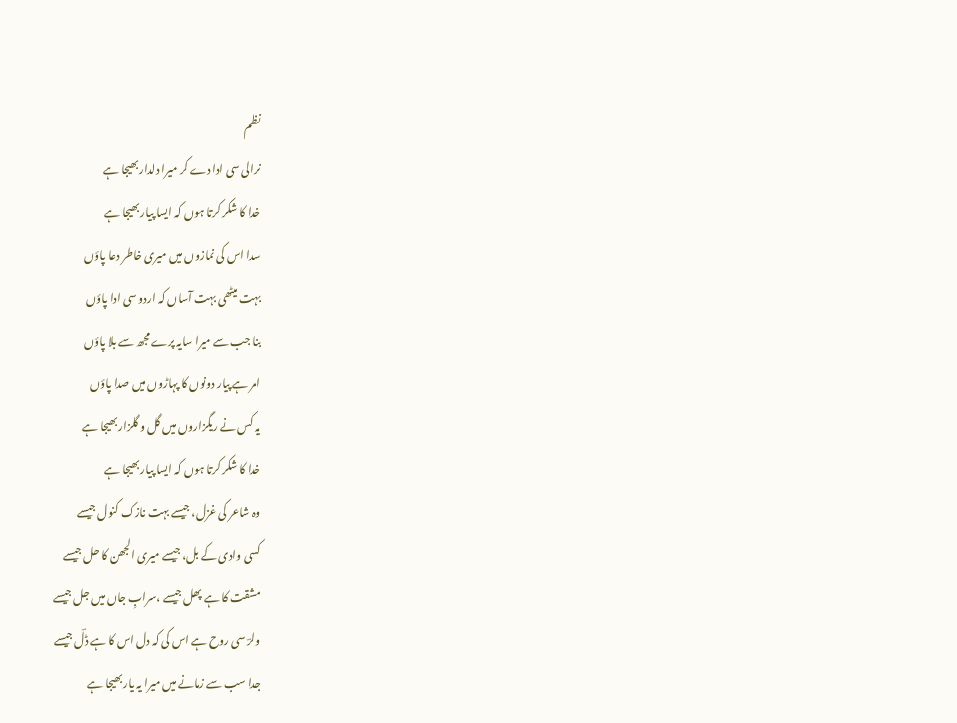نظم
نرالی سی ادا دے کر میرا دلدار بھیجا ہے
خدا کا شکر کرتا ہوں کہ ایسا پیار بھیجا ہے
سدا اس کی نمازوں میں میری خاطر دعا پاؤں
بہت میٹھی بہت آساں کہ اردو سی ادا پاؤں
بنا جب سے میرا سایہ پرے مجھ سے بلا پاؤں
امر ہے پیار دونوں کا پہاڑوں میں صدا پاؤں
یہ کس نے ریگزاروں میں گل و گلزار بھیجا ہے
خدا کا شکر کرتا ہوں کہ ایسا پیار بھیجا ہے
وہ شاعر کی غزل، جیسے بہت نازک کنول جیسے
کسی وادی کے بل، جیسے میری الجھن کا حل جیسے
مشقت کا ہے پھل جیسے ،سرابِ جاں میں جل جیسے
ولرؔ سی روح ہے اس کی کہ دل اس کا ہے ڈلؔ جیسے
جدا سب سے زمانے میں میرا یہ یار بھیجا ہے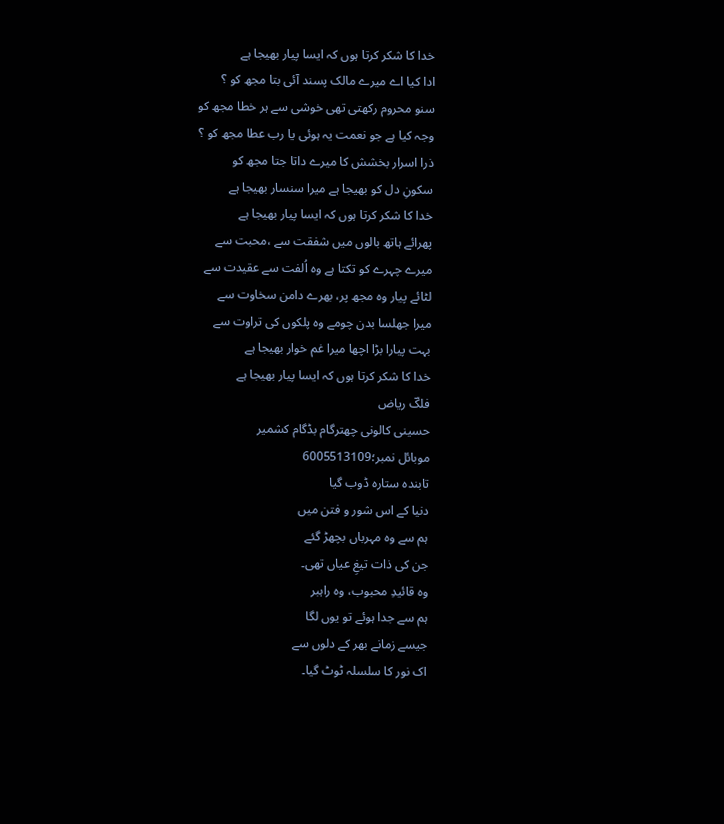خدا کا شکر کرتا ہوں کہ ایسا پیار بھیجا ہے
ادا کیا اے میرے مالک پسند آئی بتا مجھ کو ؟
سنو محروم رکھتی تھی خوشی سے ہر خطا مجھ کو
وجہ کیا ہے جو نعمت یہ ہوئی یا رب عطا مجھ کو ؟
ذرا اسرار بخشش کا میرے داتا جتا مجھ کو
سکونِ دل کو بھیجا ہے میرا سنسار بھیجا ہے
خدا کا شکر کرتا ہوں کہ ایسا پیار بھیجا ہے
پھرائے ہاتھ بالوں میں شفقت سے ،محبت سے
میرے چہرے کو تکتا ہے وہ اُلفت سے عقیدت سے
لٹائے پیار وہ مجھ پر، بھرے دامن سخاوت سے
میرا جھلسا بدن چومے وہ پلکوں کی تراوت سے
بہت پیارا بڑا اچھا میرا غم خوار بھیجا ہے
خدا کا شکر کرتا ہوں کہ ایسا پیار بھیجا ہے
فلکؔ ریاض
حسینی کالونی چھترگام بڈگام کشمیر
موبائل نمبر؛6005513109
تابندہ ستارہ ڈوب گیا
دنیا کے اس شور و فتن میں
ہم سے وہ مہرباں بچھڑ گئے
جن کی ذات تیغِ عیاں تھی۔
وہ قائیدِ محبوب، وہ راہبر
ہم سے جدا ہوئے تو یوں لگا
جیسے زمانے بھر کے دلوں سے
اک نور کا سلسلہ ٹوٹ گیا۔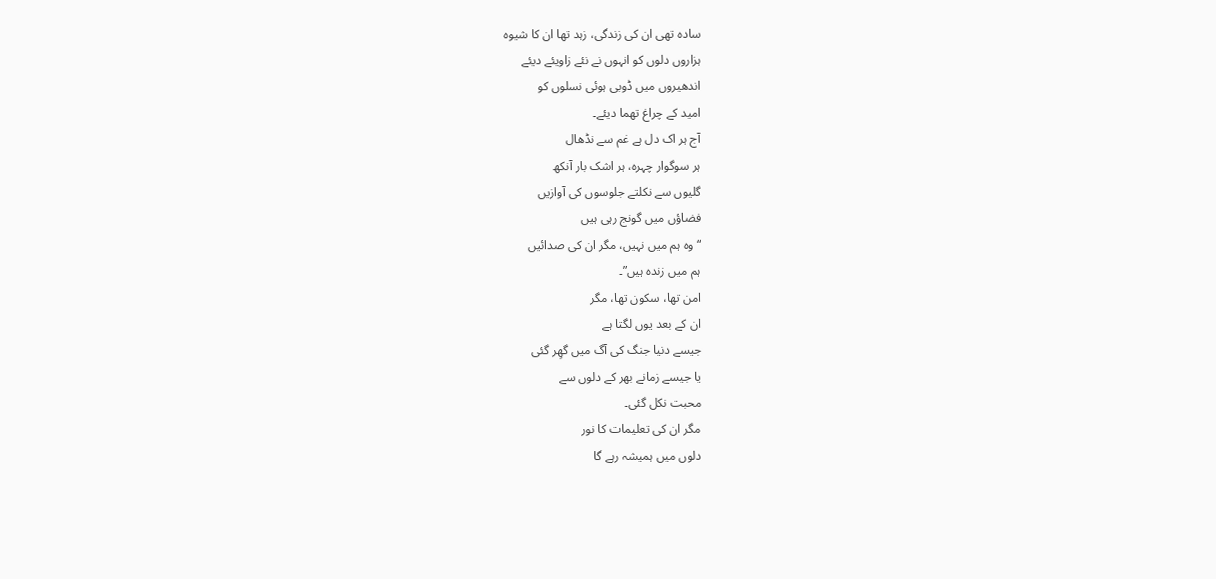سادہ تھی ان کی زندگی، زہد تھا ان کا شیوہ
ہزاروں دلوں کو انہوں نے نئے زاویئے دیئے
اندھیروں میں ڈوبی ہوئی نسلوں کو
امید کے چراغ تھما دیئے۔
آج ہر اک دل ہے غم سے نڈھال
ہر سوگوار چہرہ، ہر اشک بار آنکھ
گلیوں سے نکلتے جلوسوں کی آوازیں
فضاؤں میں گونج رہی ہیں
“وہ ہم میں نہیں، مگر ان کی صدائیں
ہم میں زندہ ہیں”۔
امن تھا، سکون تھا، مگر
ان کے بعد یوں لگتا ہے
جیسے دنیا جنگ کی آگ میں گھِر گئی
یا جیسے زمانے بھر کے دلوں سے
محبت نکل گئی۔
مگر ان کی تعلیمات کا نور
دلوں میں ہمیشہ رہے گا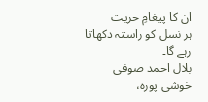ان کا پیغامِ حریت
ہر نسل کو راستہ دکھاتا رہے گا۔
بلال احمد صوفی
خوشی پورہ،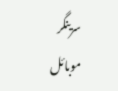سرینگر
موبائل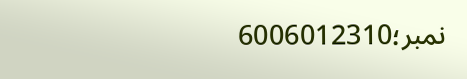نمبر؛6006012310